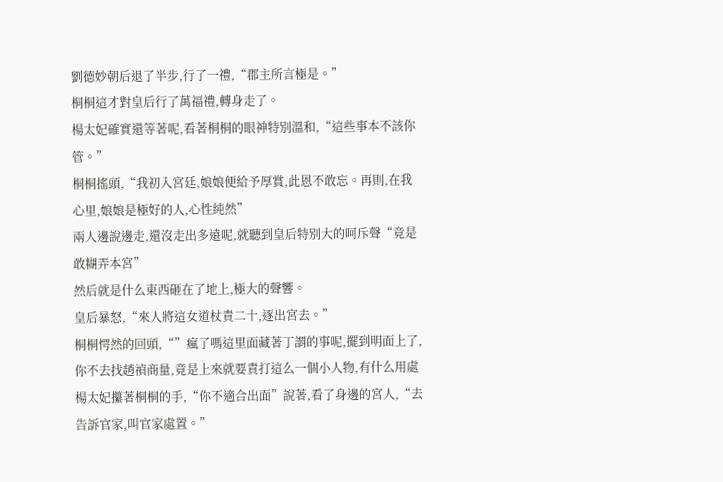劉德妙朝后退了半步,行了一禮,“郡主所言極是。”
桐桐這才對皇后行了萬福禮,轉身走了。
楊太妃確實還等著呢,看著桐桐的眼神特別溫和,“這些事本不該你管。”
桐桐搖頭,“我初入宮廷,娘娘便給予厚賞,此恩不敢忘。再則,在我心里,娘娘是極好的人,心性純然”
兩人邊說邊走,還沒走出多遠呢,就聽到皇后特別大的呵斥聲“竟是敢糊弄本宮”
然后就是什么東西砸在了地上,極大的聲響。
皇后暴怒,“來人將這女道杖責二十,逐出宮去。”
桐桐愕然的回頭,“”瘋了嗎這里面藏著丁謂的事呢,擺到明面上了,你不去找趙禎商量,竟是上來就要責打這么一個小人物,有什么用處
楊太妃攥著桐桐的手,“你不適合出面”說著,看了身邊的宮人,“去告訴官家,叫官家處置。”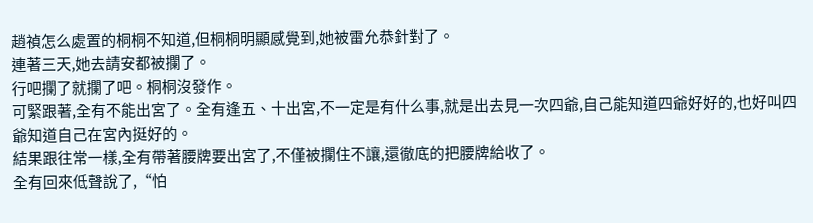趙禎怎么處置的桐桐不知道,但桐桐明顯感覺到,她被雷允恭針對了。
連著三天,她去請安都被攔了。
行吧攔了就攔了吧。桐桐沒發作。
可緊跟著,全有不能出宮了。全有逢五、十出宮,不一定是有什么事,就是出去見一次四爺,自己能知道四爺好好的,也好叫四爺知道自己在宮內挺好的。
結果跟往常一樣,全有帶著腰牌要出宮了,不僅被攔住不讓,還徹底的把腰牌給收了。
全有回來低聲說了,“怕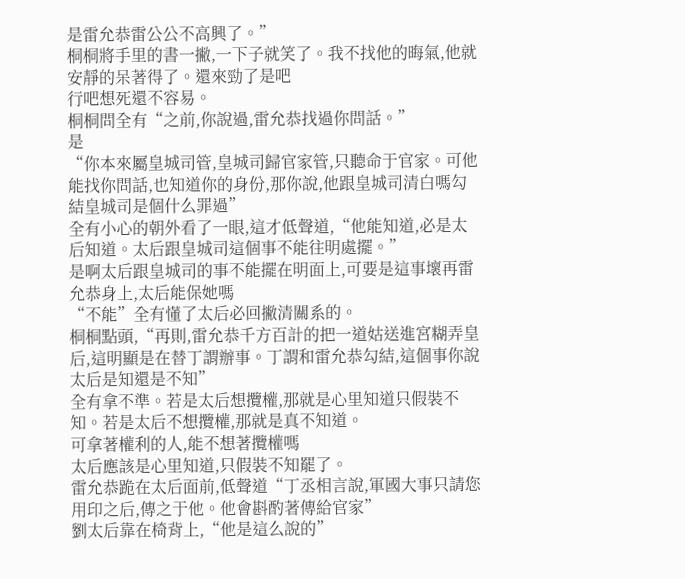是雷允恭雷公公不高興了。”
桐桐將手里的書一撇,一下子就笑了。我不找他的晦氣,他就安靜的呆著得了。還來勁了是吧
行吧想死還不容易。
桐桐問全有“之前,你說過,雷允恭找過你問話。”
是
“你本來屬皇城司管,皇城司歸官家管,只聽命于官家。可他能找你問話,也知道你的身份,那你說,他跟皇城司清白嗎勾結皇城司是個什么罪過”
全有小心的朝外看了一眼,這才低聲道,“他能知道,必是太后知道。太后跟皇城司這個事不能往明處擺。”
是啊太后跟皇城司的事不能擺在明面上,可要是這事壞再雷允恭身上,太后能保她嗎
“不能”全有懂了太后必回撇清關系的。
桐桐點頭,“再則,雷允恭千方百計的把一道姑送進宮糊弄皇后,這明顯是在替丁謂辦事。丁謂和雷允恭勾結,這個事你說太后是知還是不知”
全有拿不準。若是太后想攬權,那就是心里知道只假裝不知。若是太后不想攬權,那就是真不知道。
可拿著權利的人,能不想著攬權嗎
太后應該是心里知道,只假裝不知罷了。
雷允恭跪在太后面前,低聲道“丁丞相言說,軍國大事只請您用印之后,傳之于他。他會斟酌著傳給官家”
劉太后靠在椅背上,“他是這么說的”